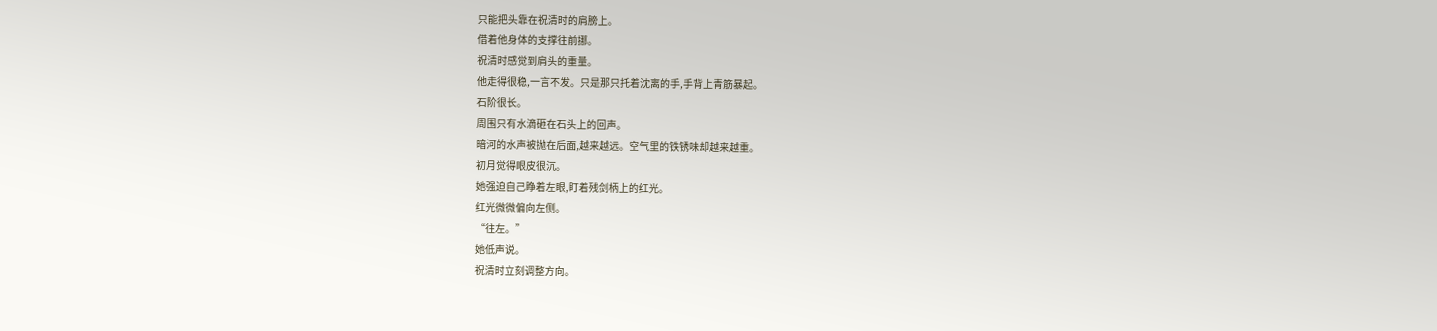只能把头靠在祝清时的肩膀上。
借着他身体的支撑往前挪。
祝清时感觉到肩头的重量。
他走得很稳,一言不发。只是那只托着沈离的手,手背上青筋暴起。
石阶很长。
周围只有水滴砸在石头上的回声。
暗河的水声被抛在后面,越来越远。空气里的铁锈味却越来越重。
初月觉得眼皮很沉。
她强迫自己睁着左眼,盯着残剑柄上的红光。
红光微微偏向左侧。
“往左。”
她低声说。
祝清时立刻调整方向。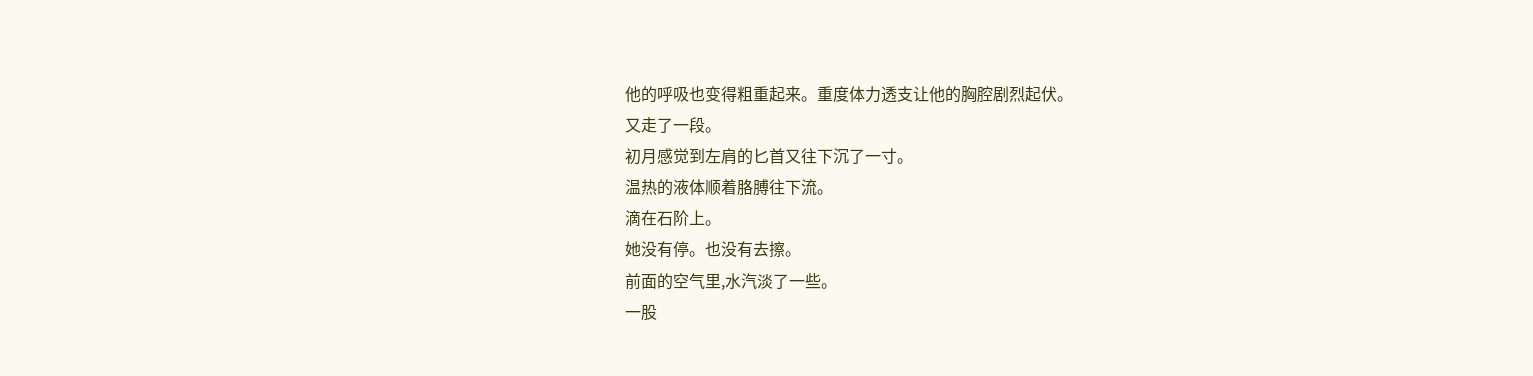他的呼吸也变得粗重起来。重度体力透支让他的胸腔剧烈起伏。
又走了一段。
初月感觉到左肩的匕首又往下沉了一寸。
温热的液体顺着胳膊往下流。
滴在石阶上。
她没有停。也没有去擦。
前面的空气里,水汽淡了一些。
一股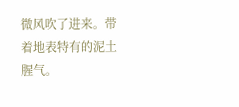微风吹了进来。带着地表特有的泥土腥气。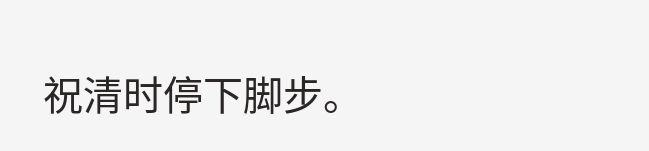祝清时停下脚步。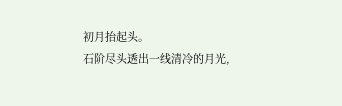初月抬起头。
石阶尽头透出一线清冷的月光,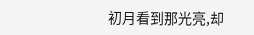初月看到那光亮,却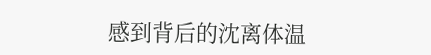感到背后的沈离体温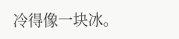冷得像一块冰。